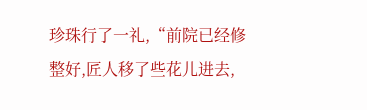珍珠行了一礼,“前院已经修整好,匠人移了些花儿进去,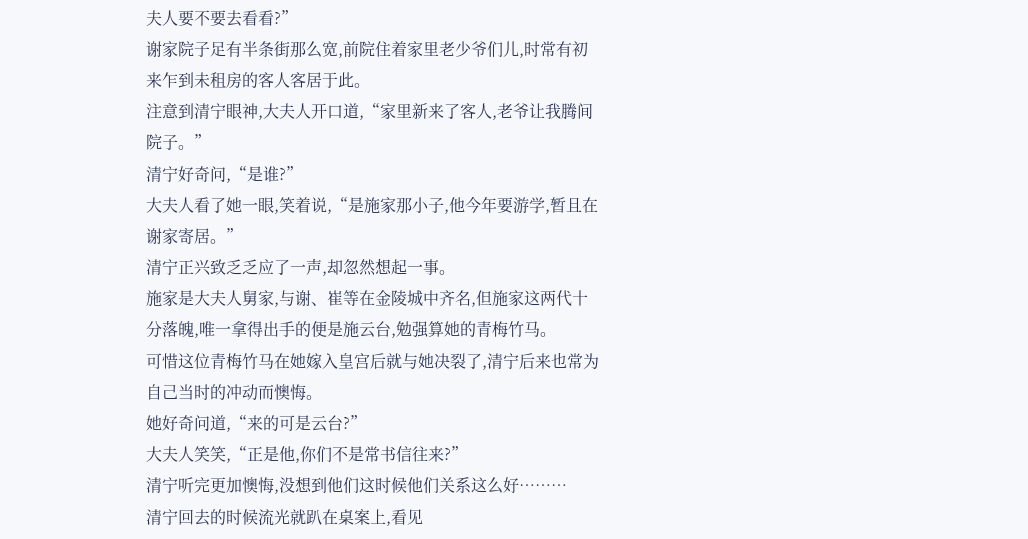夫人要不要去看看?”
谢家院子足有半条街那么宽,前院住着家里老少爷们儿,时常有初来乍到未租房的客人客居于此。
注意到清宁眼神,大夫人开口道,“家里新来了客人,老爷让我腾间院子。”
清宁好奇问,“是谁?”
大夫人看了她一眼,笑着说,“是施家那小子,他今年要游学,暂且在谢家寄居。”
清宁正兴致乏乏应了一声,却忽然想起一事。
施家是大夫人舅家,与谢、崔等在金陵城中齐名,但施家这两代十分落魄,唯一拿得出手的便是施云台,勉强算她的青梅竹马。
可惜这位青梅竹马在她嫁入皇宫后就与她决裂了,清宁后来也常为自己当时的冲动而懊悔。
她好奇问道,“来的可是云台?”
大夫人笑笑,“正是他,你们不是常书信往来?”
清宁听完更加懊悔,没想到他们这时候他们关系这么好………
清宁回去的时候流光就趴在桌案上,看见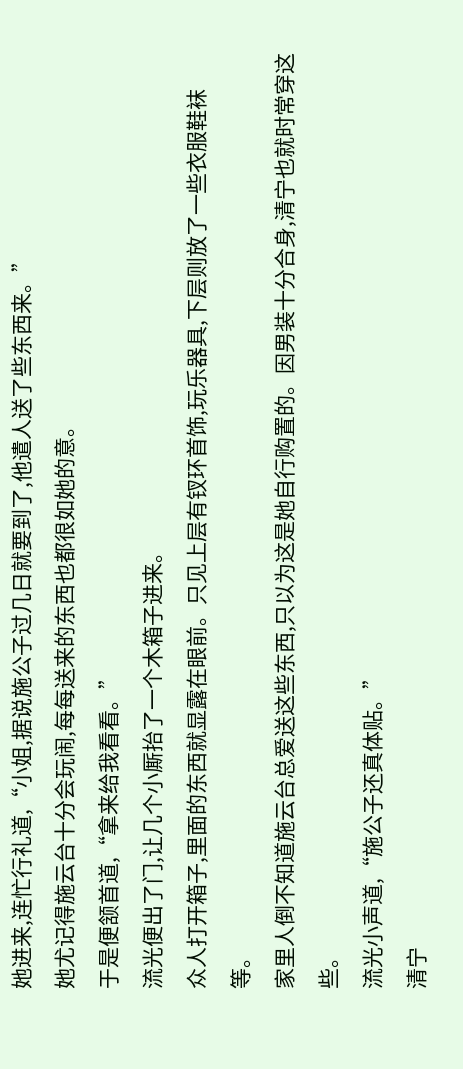她进来,连忙行礼道,“小姐,据说施公子过几日就要到了,他遣人送了些东西来。”
她尤记得施云台十分会玩闹,每每送来的东西也都很如她的意。
于是便颔首道,“拿来给我看看。”
流光便出了门,让几个小厮抬了一个木箱子进来。
众人打开箱子,里面的东西就显露在眼前。只见上层有钗环首饰,玩乐器具,下层则放了一些衣服鞋袜等。
家里人倒不知道施云台总爱送这些东西,只以为这是她自行购置的。因男装十分合身,清宁也就时常穿这些。
流光小声道,“施公子还真体贴。”
清宁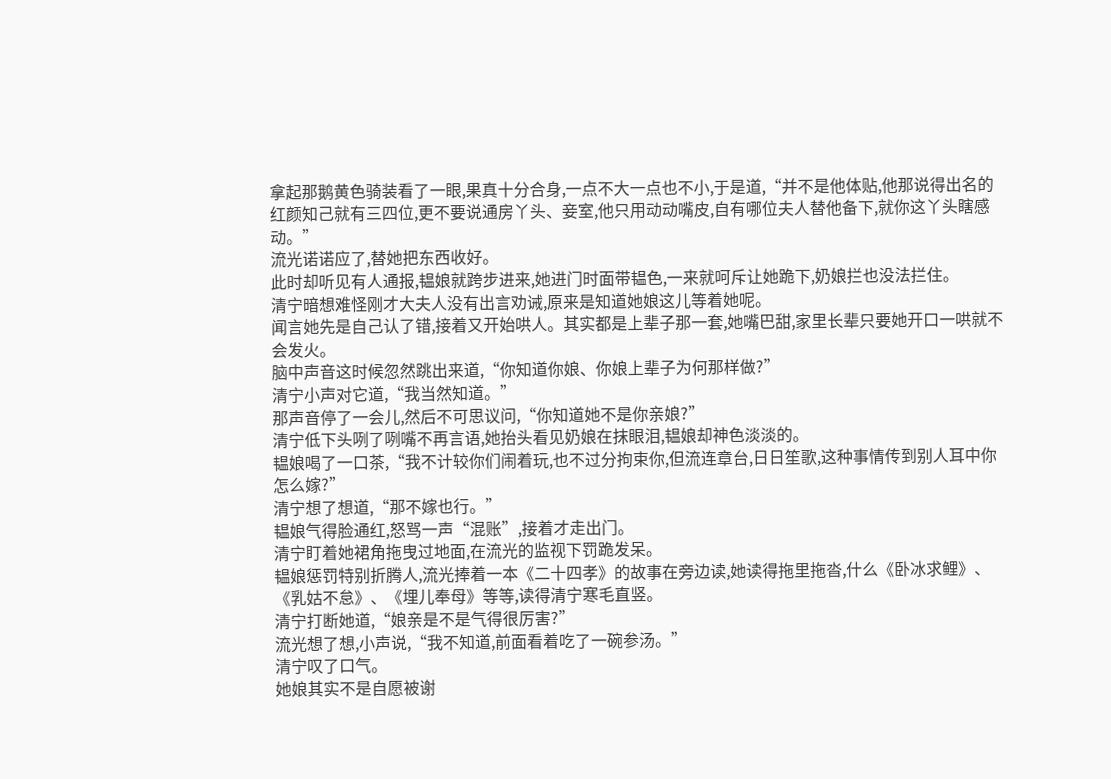拿起那鹅黄色骑装看了一眼,果真十分合身,一点不大一点也不小,于是道,“并不是他体贴,他那说得出名的红颜知己就有三四位,更不要说通房丫头、妾室,他只用动动嘴皮,自有哪位夫人替他备下,就你这丫头瞎感动。”
流光诺诺应了,替她把东西收好。
此时却听见有人通报,韫娘就跨步进来,她进门时面带韫色,一来就呵斥让她跪下,奶娘拦也没法拦住。
清宁暗想难怪刚才大夫人没有出言劝诫,原来是知道她娘这儿等着她呢。
闻言她先是自己认了错,接着又开始哄人。其实都是上辈子那一套,她嘴巴甜,家里长辈只要她开口一哄就不会发火。
脑中声音这时候忽然跳出来道,“你知道你娘、你娘上辈子为何那样做?”
清宁小声对它道,“我当然知道。”
那声音停了一会儿,然后不可思议问,“你知道她不是你亲娘?”
清宁低下头咧了咧嘴不再言语,她抬头看见奶娘在抹眼泪,韫娘却神色淡淡的。
韫娘喝了一口茶,“我不计较你们闹着玩,也不过分拘束你,但流连章台,日日笙歌,这种事情传到别人耳中你怎么嫁?”
清宁想了想道,“那不嫁也行。”
韫娘气得脸通红,怒骂一声“混账”,接着才走出门。
清宁盯着她裙角拖曳过地面,在流光的监视下罚跪发呆。
韫娘惩罚特别折腾人,流光捧着一本《二十四孝》的故事在旁边读,她读得拖里拖沓,什么《卧冰求鲤》、《乳姑不怠》、《埋儿奉母》等等,读得清宁寒毛直竖。
清宁打断她道,“娘亲是不是气得很厉害?”
流光想了想,小声说,“我不知道,前面看着吃了一碗参汤。”
清宁叹了口气。
她娘其实不是自愿被谢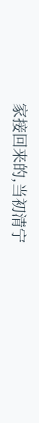家接回来的,当初清宁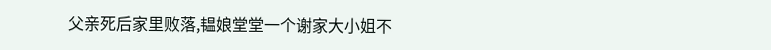父亲死后家里败落,韫娘堂堂一个谢家大小姐不